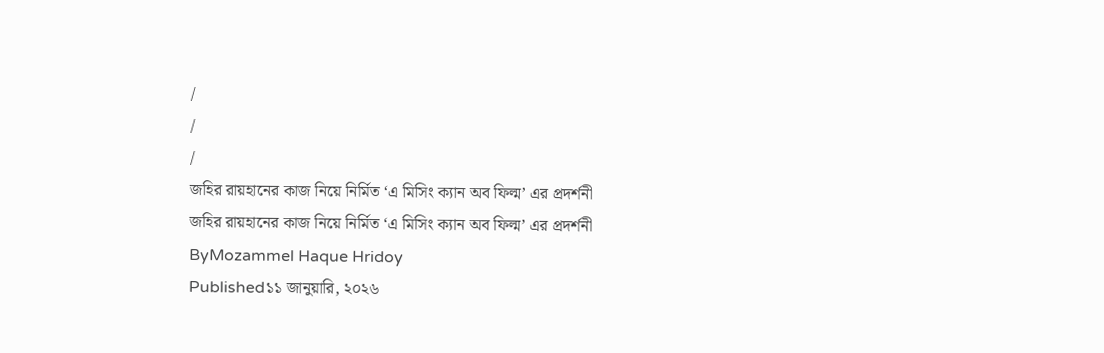/
/
/
জহির রায়হানের কাজ নিয়ে নির্মিত ‘এ মিসিং ক্যান অব ফিল্ম’ এর প্রদর্শনী
জহির রায়হানের কাজ নিয়ে নির্মিত ‘এ মিসিং ক্যান অব ফিল্ম’ এর প্রদর্শনী
ByMozammel Haque Hridoy
Published১১ জানুয়ারি, ২০২৬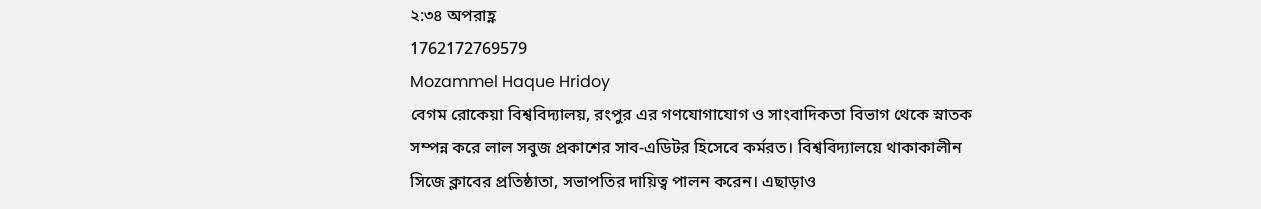২:৩৪ অপরাহ্ণ
1762172769579
Mozammel Haque Hridoy
বেগম রোকেয়া বিশ্ববিদ্যালয়, রংপুর এর গণযোগাযোগ ও সাংবাদিকতা বিভাগ থেকে স্নাতক সম্পন্ন করে লাল সবুজ প্রকাশের সাব-এডিটর হিসেবে কর্মরত। বিশ্ববিদ্যালয়ে থাকাকালীন সিজে ক্লাবের প্রতিষ্ঠাতা, সভাপতির দায়িত্ব পালন করেন। এছাড়াও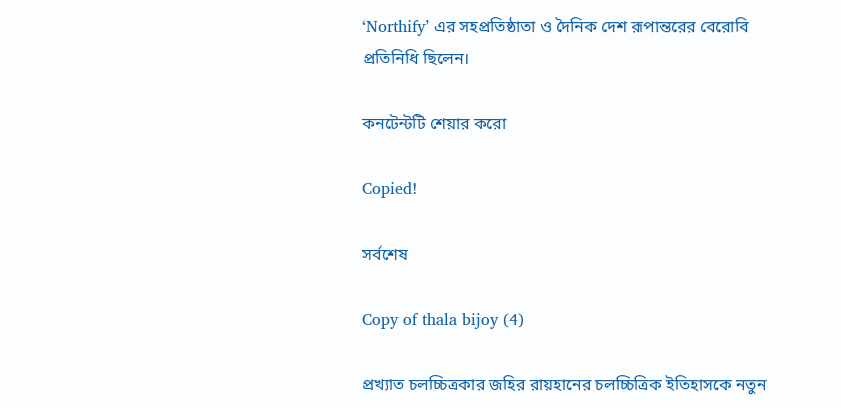‘Northify’ এর সহপ্রতিষ্ঠাতা ও দৈনিক দেশ রূপান্তরের বেরোবি প্রতিনিধি ছিলেন।

কনটেন্টটি শেয়ার করো

Copied!

সর্বশেষ

Copy of thala bijoy (4)

প্রখ্যাত চলচ্চিত্রকার জহির রায়হানের চলচ্চিত্রিক ইতিহাসকে নতুন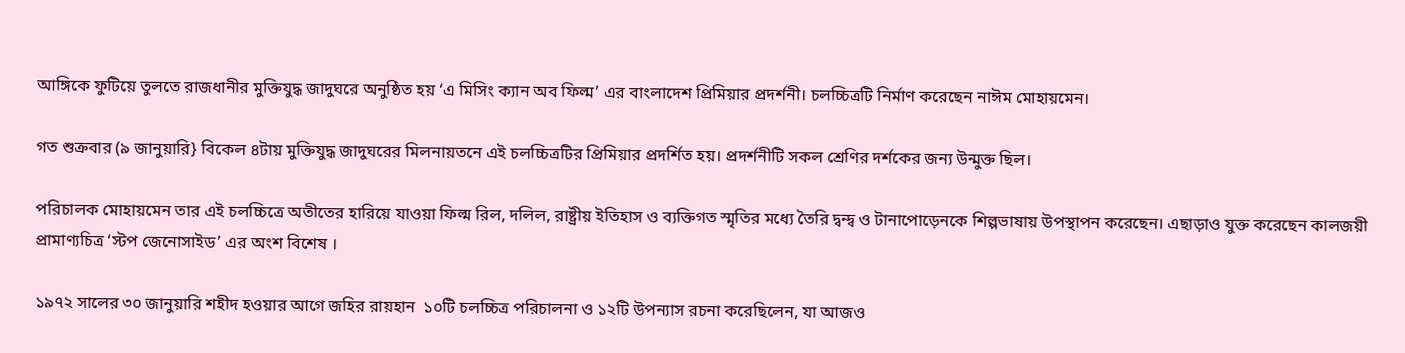আঙ্গিকে ফুটিয়ে তুলতে রাজধানীর মুক্তিযুদ্ধ জাদুঘরে অনুষ্ঠিত হয় ‘এ মিসিং ক্যান অব ফিল্ম’ এর বাংলাদেশ প্রিমিয়ার প্রদর্শনী। চলচ্চিত্রটি নির্মাণ করেছেন নাঈম মোহায়মেন।

গত শুক্রবার (৯ জানুয়ারি} বিকেল ৪টায় মুক্তিযুদ্ধ জাদুঘরের মিলনায়তনে এই চলচ্চিত্রটির প্রিমিয়ার প্রদর্শিত হয়। প্রদর্শনীটি সকল শ্রেণির দর্শকের জন্য উন্মুক্ত ছিল।

পরিচালক মোহায়মেন তার এই চলচ্চিত্রে অতীতের হারিয়ে যাওয়া ফিল্ম রিল, দলিল, রাষ্ট্রীয় ইতিহাস ও ব্যক্তিগত স্মৃতির মধ্যে তৈরি দ্বন্দ্ব ও টানাপোড়েনকে শিল্পভাষায় উপস্থাপন করেছেন। এছাড়াও যুক্ত করেছেন কালজয়ী প্রামাণ্যচিত্র ‘স্টপ জেনোসাইড’ এর অংশ বিশেষ ।

১৯৭২ সালের ৩০ জানুয়ারি শহীদ হওয়ার আগে জহির রায়হান  ১০টি চলচ্চিত্র পরিচালনা ও ১২টি উপন্যাস রচনা করেছিলেন, যা আজও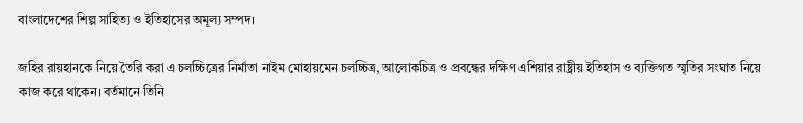বাংলাদেশের শিল্প সাহিত্য ও ইতিহাসের অমূল্য সম্পদ।

জহির রায়হানকে নিয়ে তৈরি করা এ চলচ্চিত্রের নির্মাতা নাইম মোহায়মেন চলচ্চিত্র, আলোকচিত্র ও প্রবন্ধের দক্ষিণ এশিয়ার রাষ্ট্রীয় ইতিহাস ও ব্যক্তিগত স্মৃতির সংঘাত নিয়ে কাজ করে থাকেন। বর্তমানে তিনি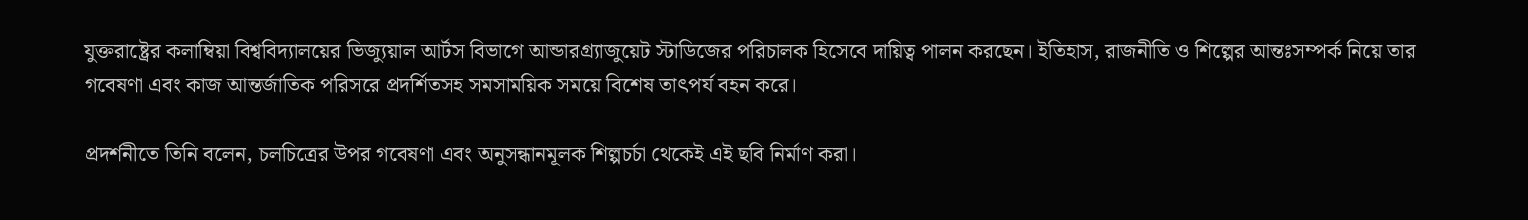যুক্তরাষ্ট্রের কলাম্বিয়া বিশ্ববিদ্যালয়ের ভিজ্যুয়াল আর্টস বিভাগে আন্ডারগ্র্যাজুয়েট স্টাডিজের পরিচালক হিসেবে দায়িত্ব পালন করছেন। ইতিহাস, রাজনীতি ও শিল্পের আন্তঃসম্পর্ক নিয়ে তার গবেষণা এবং কাজ আন্তর্জাতিক পরিসরে প্রদর্শিতসহ সমসাময়িক সময়ে বিশেষ তাৎপর্য বহন করে।

প্রদর্শনীতে তিনি বলেন, চলচিত্রের উপর গবেষণা এবং অনুসন্ধানমূলক শিল্পচর্চা থেকেই এই ছবি নির্মাণ করা।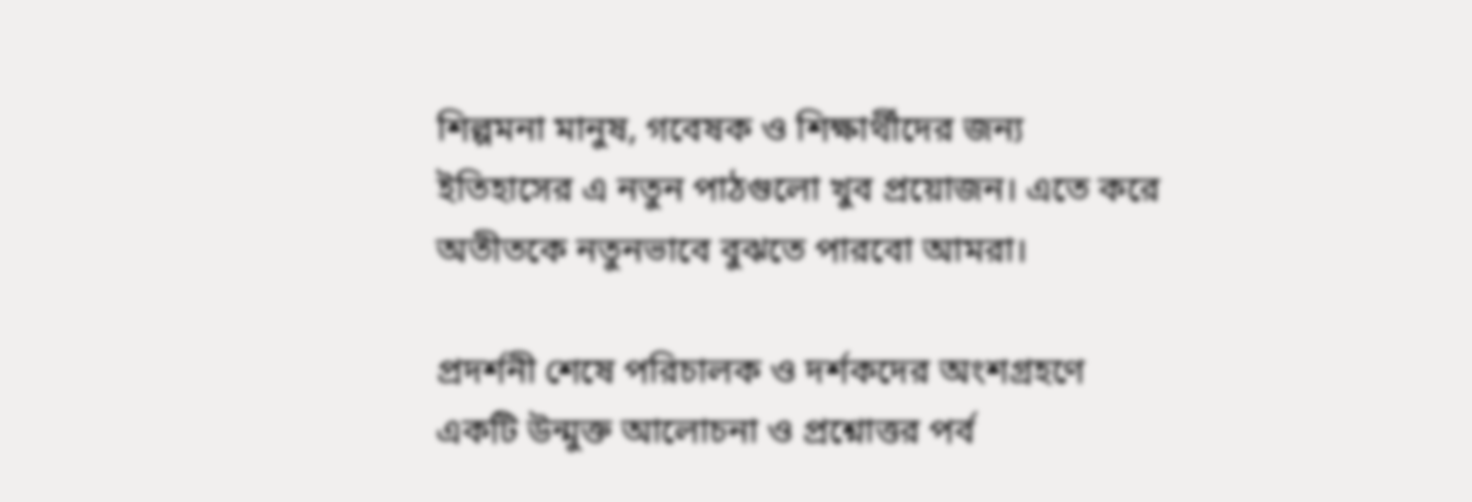শিল্পমনা মানুষ, গবেষক ও শিক্ষার্থীদের জন্য ইতিহাসের এ নতুন পাঠগুলো খুব প্রয়োজন। এতে করে অতীতকে নতুনভাবে বুঝতে পারবো আমরা।

প্রদর্শনী শেষে পরিচালক ও দর্শকদের অংশগ্রহণে একটি উন্মুক্ত আলোচনা ও প্রশ্নোত্তর পর্ব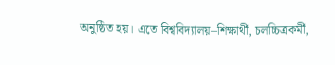অনুষ্ঠিত হয়। এতে বিশ্ববিদ্যালয়–শিক্ষার্থী, চলচ্চিত্রকর্মী,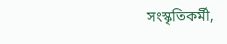সংস্কৃতিকর্মী,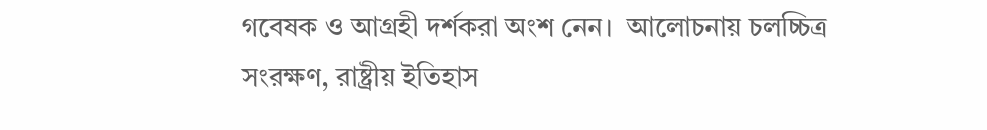গবেষক ও আগ্রহী দর্শকরা অংশ নেন।  আলোচনায় চলচ্চিত্র সংরক্ষণ, রাষ্ট্রীয় ইতিহাস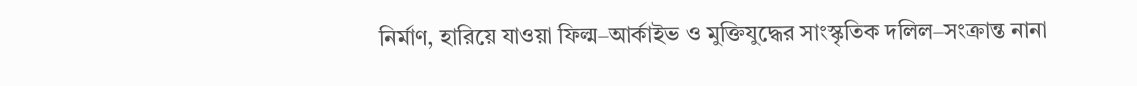নির্মাণ, হারিয়ে যাওয়া ফিল্ম–আর্কাইভ ও মুক্তিযুদ্ধের সাংস্কৃতিক দলিল–সংক্রান্ত নানা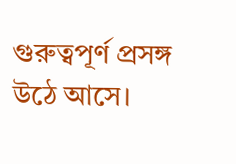গুরুত্বপূর্ণ প্রসঙ্গ উঠে আসে।